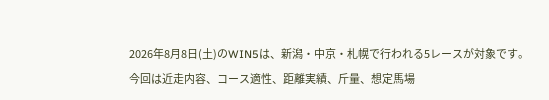2026年8月8日(土)のWIN5は、新潟・中京・札幌で行われる5レースが対象です。
今回は近走内容、コース適性、距離実績、斤量、想定馬場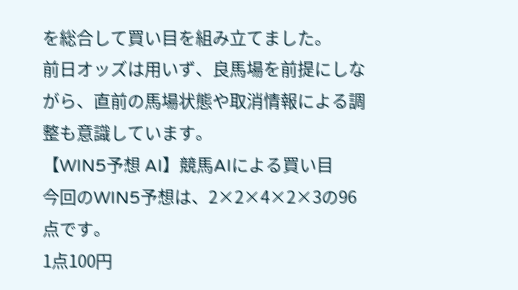を総合して買い目を組み立てました。
前日オッズは用いず、良馬場を前提にしながら、直前の馬場状態や取消情報による調整も意識しています。
【WIN5予想 AI】競馬AIによる買い目
今回のWIN5予想は、2×2×4×2×3の96点です。
1点100円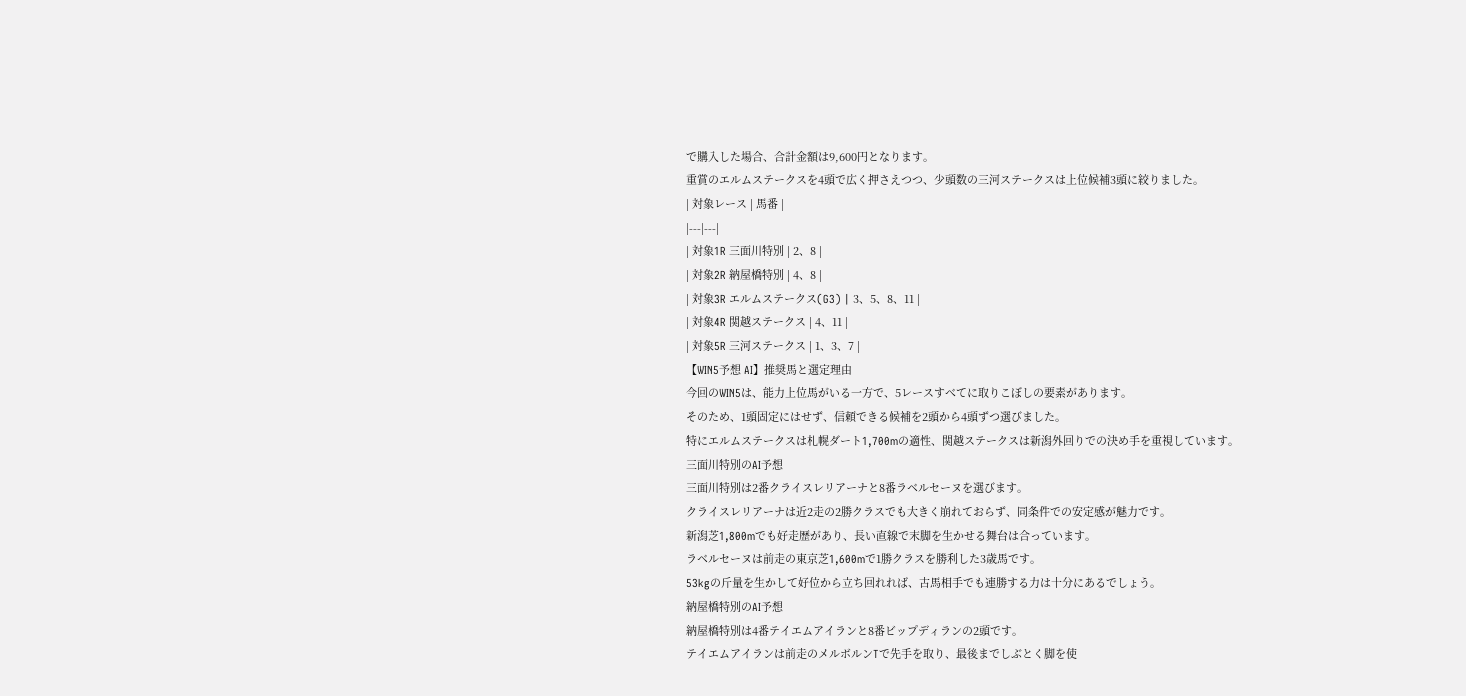で購入した場合、合計金額は9,600円となります。
重賞のエルムステークスを4頭で広く押さえつつ、少頭数の三河ステークスは上位候補3頭に絞りました。
| 対象レース | 馬番 |
|---|---|
| 対象1R 三面川特別 | 2、8 |
| 対象2R 納屋橋特別 | 4、8 |
| 対象3R エルムステークス(G3) | 3、5、8、11 |
| 対象4R 関越ステークス | 4、11 |
| 対象5R 三河ステークス | 1、3、7 |
【WIN5予想 AI】推奨馬と選定理由
今回のWIN5は、能力上位馬がいる一方で、5レースすべてに取りこぼしの要素があります。
そのため、1頭固定にはせず、信頼できる候補を2頭から4頭ずつ選びました。
特にエルムステークスは札幌ダート1,700mの適性、関越ステークスは新潟外回りでの決め手を重視しています。
三面川特別のAI予想
三面川特別は2番クライスレリアーナと8番ラベルセーヌを選びます。
クライスレリアーナは近2走の2勝クラスでも大きく崩れておらず、同条件での安定感が魅力です。
新潟芝1,800mでも好走歴があり、長い直線で末脚を生かせる舞台は合っています。
ラベルセーヌは前走の東京芝1,600mで1勝クラスを勝利した3歳馬です。
53kgの斤量を生かして好位から立ち回れれば、古馬相手でも連勝する力は十分にあるでしょう。
納屋橋特別のAI予想
納屋橋特別は4番テイエムアイランと8番ビップディランの2頭です。
テイエムアイランは前走のメルボルンTで先手を取り、最後までしぶとく脚を使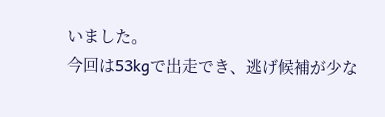いました。
今回は53kgで出走でき、逃げ候補が少な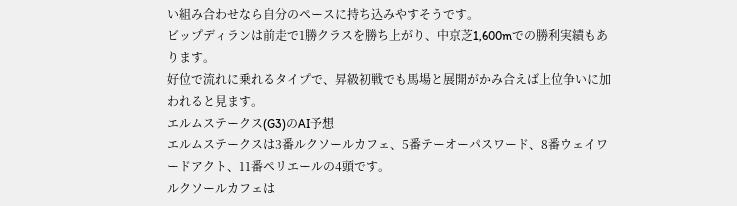い組み合わせなら自分のペースに持ち込みやすそうです。
ビップディランは前走で1勝クラスを勝ち上がり、中京芝1,600mでの勝利実績もあります。
好位で流れに乗れるタイプで、昇級初戦でも馬場と展開がかみ合えば上位争いに加われると見ます。
エルムステークス(G3)のAI予想
エルムステークスは3番ルクソールカフェ、5番テーオーパスワード、8番ウェイワードアクト、11番ペリエールの4頭です。
ルクソールカフェは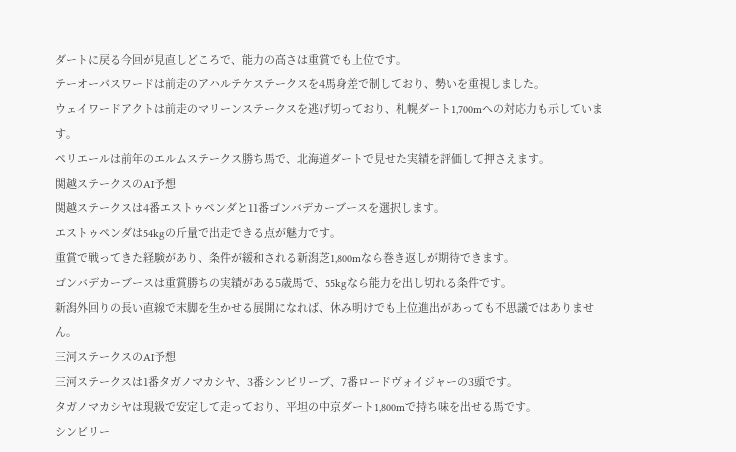ダートに戻る今回が見直しどころで、能力の高さは重賞でも上位です。
テーオーパスワードは前走のアハルテケステークスを4馬身差で制しており、勢いを重視しました。
ウェイワードアクトは前走のマリーンステークスを逃げ切っており、札幌ダート1,700mへの対応力も示しています。
ペリエールは前年のエルムステークス勝ち馬で、北海道ダートで見せた実績を評価して押さえます。
関越ステークスのAI予想
関越ステークスは4番エストゥペンダと11番ゴンバデカーブースを選択します。
エストゥペンダは54kgの斤量で出走できる点が魅力です。
重賞で戦ってきた経験があり、条件が緩和される新潟芝1,800mなら巻き返しが期待できます。
ゴンバデカーブースは重賞勝ちの実績がある5歳馬で、55kgなら能力を出し切れる条件です。
新潟外回りの長い直線で末脚を生かせる展開になれば、休み明けでも上位進出があっても不思議ではありません。
三河ステークスのAI予想
三河ステークスは1番タガノマカシヤ、3番シンビリーブ、7番ロードヴォイジャーの3頭です。
タガノマカシヤは現級で安定して走っており、平坦の中京ダート1,800mで持ち味を出せる馬です。
シンビリー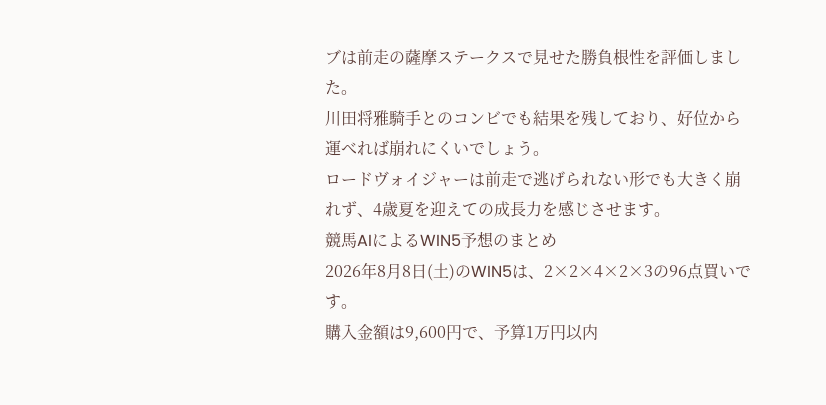ブは前走の薩摩ステークスで見せた勝負根性を評価しました。
川田将雅騎手とのコンビでも結果を残しており、好位から運べれば崩れにくいでしょう。
ロードヴォイジャーは前走で逃げられない形でも大きく崩れず、4歳夏を迎えての成長力を感じさせます。
競馬AIによるWIN5予想のまとめ
2026年8月8日(土)のWIN5は、2×2×4×2×3の96点買いです。
購入金額は9,600円で、予算1万円以内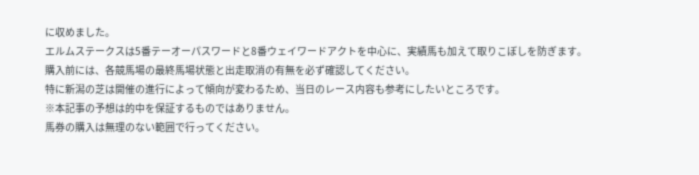に収めました。
エルムステークスは5番テーオーパスワードと8番ウェイワードアクトを中心に、実績馬も加えて取りこぼしを防ぎます。
購入前には、各競馬場の最終馬場状態と出走取消の有無を必ず確認してください。
特に新潟の芝は開催の進行によって傾向が変わるため、当日のレース内容も参考にしたいところです。
※本記事の予想は的中を保証するものではありません。
馬券の購入は無理のない範囲で行ってください。